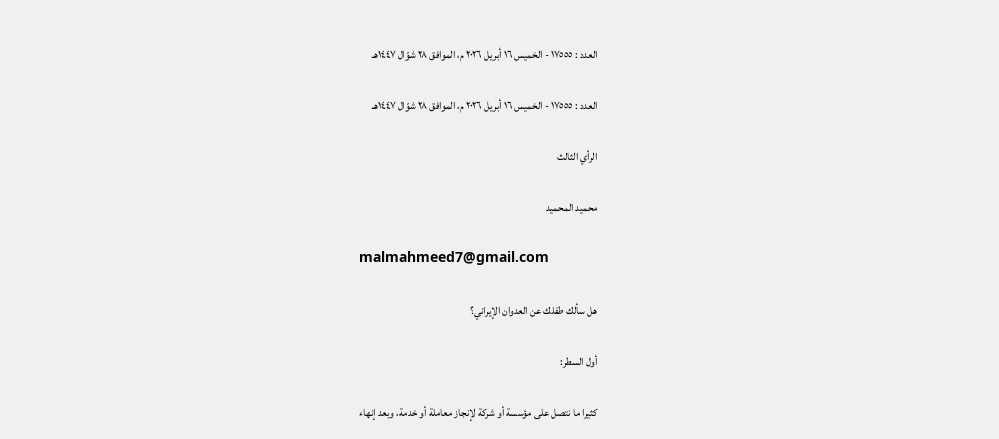العدد : ١٧٥٥٥ - الخميس ١٦ أبريل ٢٠٢٦ م، الموافق ٢٨ شوّال ١٤٤٧هـ

العدد : ١٧٥٥٥ - الخميس ١٦ أبريل ٢٠٢٦ م، الموافق ٢٨ شوّال ١٤٤٧هـ

الرأي الثالث

محميد المحميد

malmahmeed7@gmail.com

هل سألك طفلك عن العدوان الإيراني؟

أول السطر:

كثيرا ما نتصل على مؤسسة أو شركة لإنجاز معاملة أو خدمة، وبعد إنهاء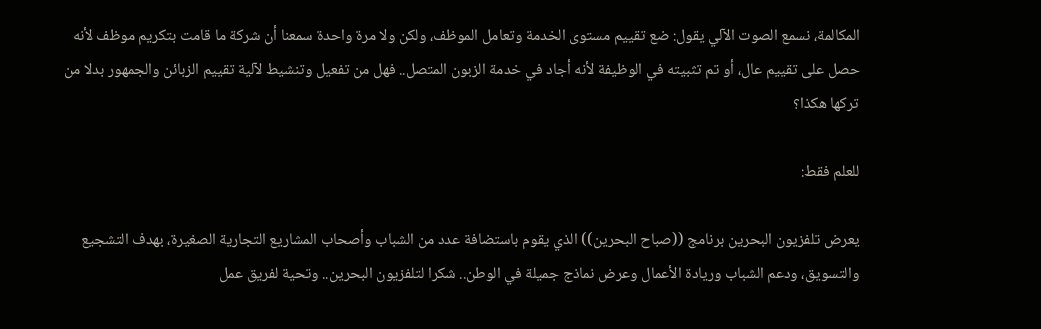المكالمة، نسمع الصوت الآلي يقول: ضع تقييم مستوى الخدمة وتعامل الموظف، ولكن ولا مرة واحدة سمعنا أن شركة ما قامت بتكريم موظف لأنه حصل على تقييم عال، أو تم تثبيته في الوظيفة لأنه أجاد في خدمة الزبون المتصل.. فهل من تفعيل وتنشيط لآلية تقييم الزبائن والجمهور بدلا من تركها هكذا؟

للعلم فقط:

يعرض تلفزيون البحرين برنامج ((صباح البحرين)) الذي يقوم باستضافة عدد من الشباب وأصحاب المشاريع التجارية الصغيرة، بهدف التشجيع والتسويق، ودعم الشباب وريادة الأعمال وعرض نماذج جميلة في الوطن.. شكرا لتلفزيون البحرين.. وتحية لفريق عمل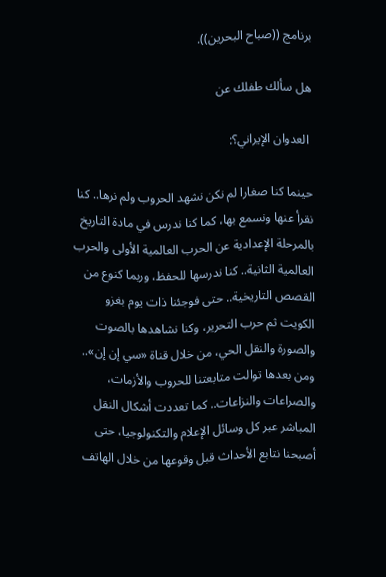برنامج ((صباح البحرين)).

هل سألك طفلك عن

 العدوان الإيراني؟:

حينما كنا صغارا لم نكن نشهد الحروب ولم نرها.. كنا نقرأ عنها ونسمع بها، كما كنا ندرس في مادة التاريخ بالمرحلة الإعدادية عن الحرب العالمية الأولى والحرب العالمية الثانية.. كنا ندرسها للحفظ، وربما كنوع من القصص التاريخية.. حتى فوجئنا ذات يوم بغزو الكويت ثم حرب التحرير، وكنا نشاهدها بالصوت والصورة والنقل الحي، من خلال قناة «سي إن إن».. ومن بعدها توالت متابعتنا للحروب والأزمات، والصراعات والنزاعات.. كما تعددت أشكال النقل المباشر عبر كل وسائل الإعلام والتكنولوجيا، حتى أصبحنا نتابع الأحداث قبل وقوعها من خلال الهاتف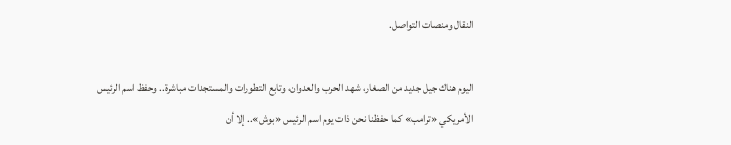النقال ومنصات التواصل.

اليوم هناك جيل جديد من الصغار، شهد الحرب والعدوان، وتابع التطورات والمستجدات مباشرة.. وحفظ اسم الرئيس الأمريكي «ترامب» كما حفظنا نحن ذات يوم اسم الرئيس «بوش».. إلا أن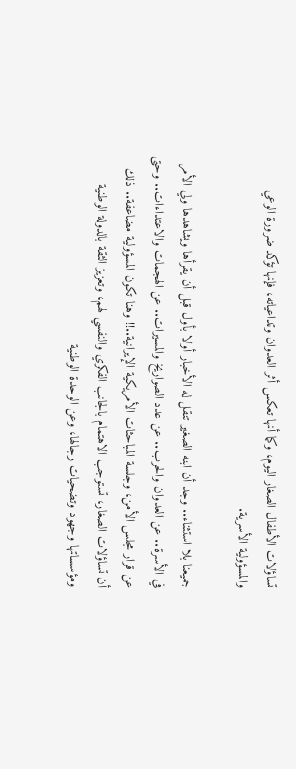تساؤلات الأطفال الصغار اليوم، وكما أنها تعكس أثر العدوان وتداعياته، فإنها تؤكد ضرورة الوعي والمسؤولية الأسرية.

جميعنا بلا استثناء.. وجد أن ابنه الصغير تنقل له الأخبار أولا بأول قبل أن يقرأها ويشاهدها ولي الأمر في الأسرة.. عن العدوان والحرب.. عن عدد الصواريخ والمسيرات.. عن الهجمات والاعتداءات.. وحتى عن قرار مجلس الأمن، وجلسة المباحثات الأمريكية الإيرانية..!! وهنا تكون المسؤولية مضاعفة.. ذلك أن تساؤلات الصغار، تستوجب الاهتمام بالجانب الفكري والنفسي لهم، وتعزيز الثقة بالدولة الوطنية ومؤسساتها وجهود وتضحيات رجالها، وعن الوحدة الوطنية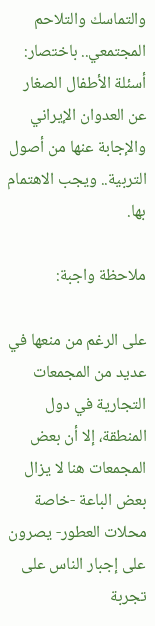والتماسك والتلاحم المجتمعي.. باختصار: أسئلة الأطفال الصغار عن العدوان الإيراني والإجابة عنها من أصول التربية.. ويجب الاهتمام بها.

ملاحظة واجبة:

على الرغم من منعها في عديد من المجمعات التجارية في دول المنطقة، إلا أن بعض المجمعات هنا لا يزال بعض الباعة -خاصة محلات العطور- يصرون على إجبار الناس على تجربة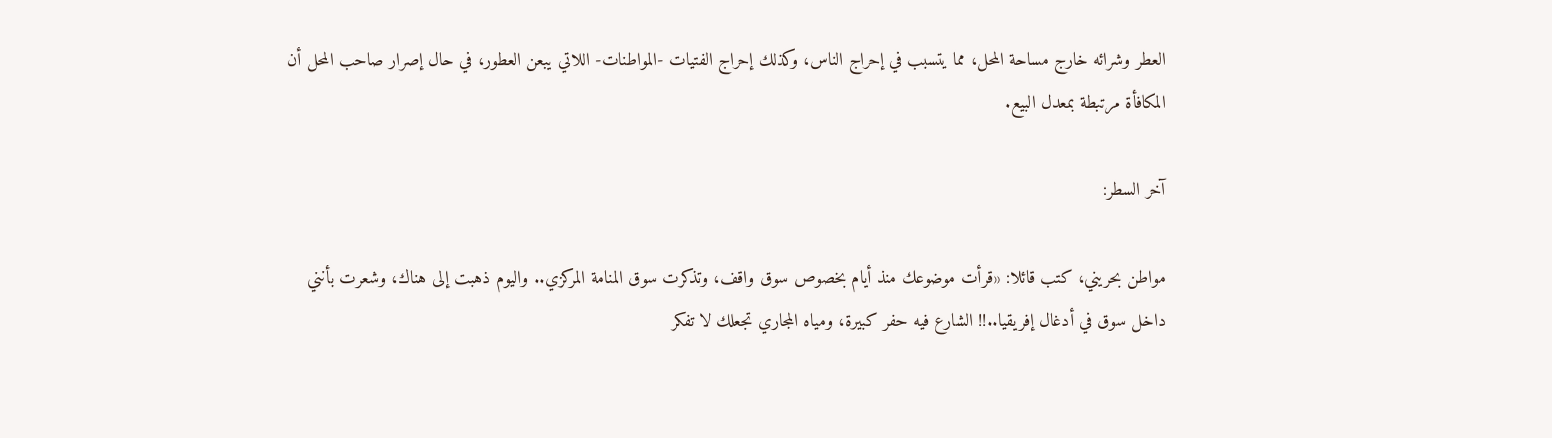العطر وشرائه خارج مساحة المحل، مما يتسبب في إحراج الناس، وكذلك إحراج الفتيات -المواطنات- اللاتي يبعن العطور، في حال إصرار صاحب المحل أن المكافأة مرتبطة بمعدل البيع.

آخر السطر:

مواطن بحريني، كتب قائلا: «قرأت موضوعك منذ أيام بخصوص سوق واقف، وتذكرت سوق المنامة المركزي.. واليوم ذهبت إلى هناك، وشعرت بأنني داخل سوق في أدغال إفريقيا..!! الشارع فيه حفر كبيرة، ومياه المجاري تجعلك لا تفكر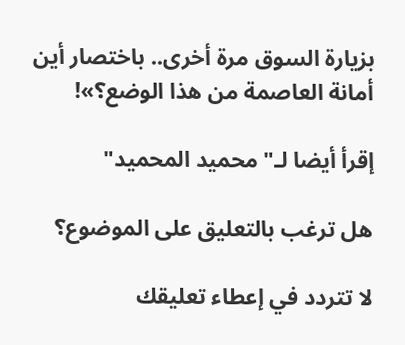بزيارة السوق مرة أخرى.. باختصار أين أمانة العاصمة من هذا الوضع؟»!

إقرأ أيضا لـ"محميد المحميد"

هل ترغب بالتعليق على الموضوع؟

لا تتردد في إعطاء تعليقك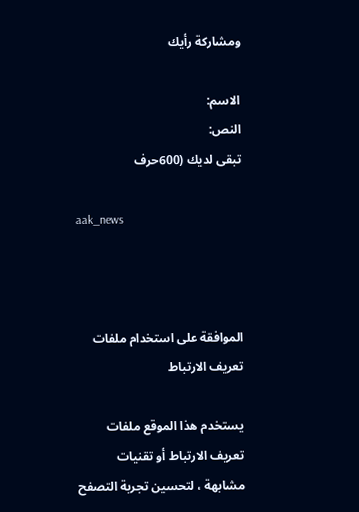ومشاركة رأيك

الاسم:
النص:
تبقى لديك (600حرف

aak_news



الموافقة على استخدام ملفات تعريف الارتباط

يستخدم هذا الموقع ملفات تعريف الارتباط أو تقنيات مشابهة ، لتحسين تجربة التصفح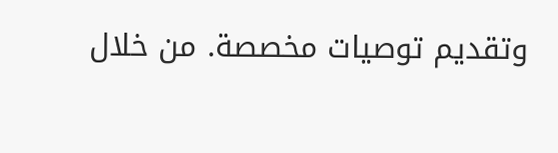وتقديم توصيات مخصصة. من خلال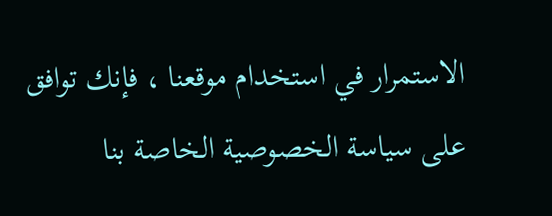الاستمرار في استخدام موقعنا ، فإنك توافق على سياسة الخصوصية الخاصة بنا